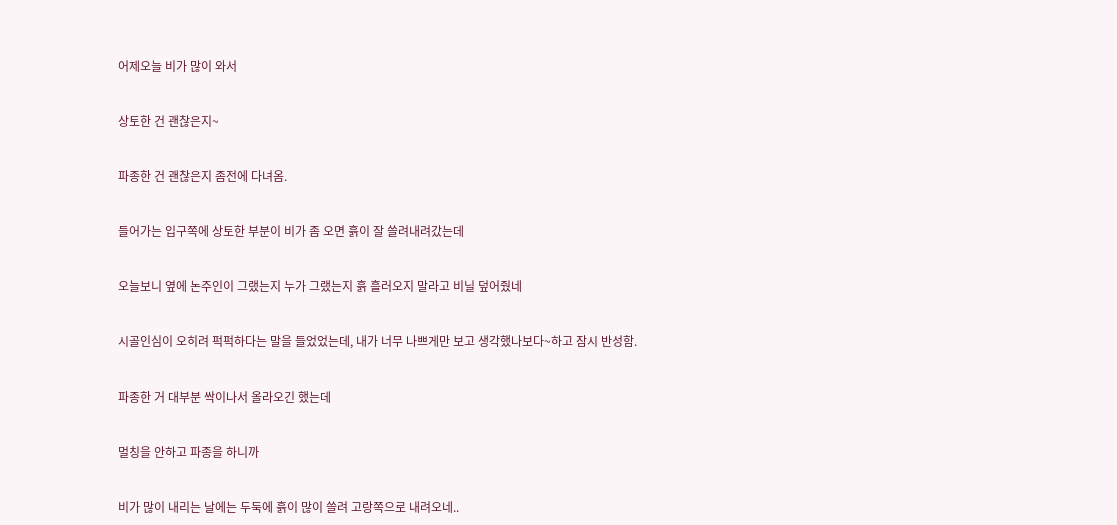어제오늘 비가 많이 와서


상토한 건 괜찮은지~


파종한 건 괜찮은지 좀전에 다녀옴.


들어가는 입구쪽에 상토한 부분이 비가 좀 오면 흙이 잘 쓸려내려갔는데


오늘보니 옆에 논주인이 그랬는지 누가 그랬는지 흙 흘러오지 말라고 비닐 덮어줬네


시골인심이 오히려 퍽퍽하다는 말을 들었었는데, 내가 너무 나쁘게만 보고 생각했나보다~하고 잠시 반성함.


파종한 거 대부분 싹이나서 올라오긴 했는데


멀칭을 안하고 파종을 하니까


비가 많이 내리는 날에는 두둑에 흙이 많이 쓸려 고랑쪽으로 내려오네..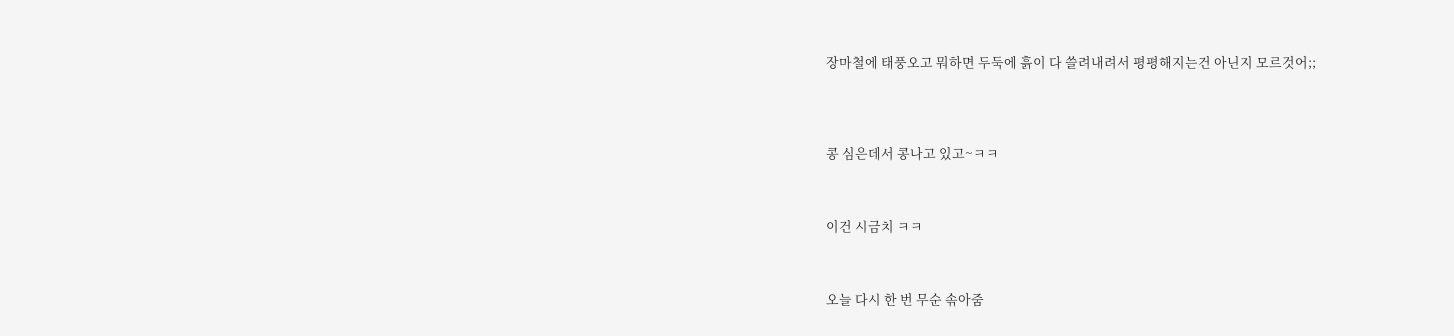장마철에 태풍오고 뭐하면 두둑에 흙이 다 쓸려내려서 평평해지는건 아닌지 모르것어;;




콩 심은데서 콩나고 있고~ㅋㅋ



이건 시금치 ㅋㅋ



오늘 다시 한 번 무순 솎아줌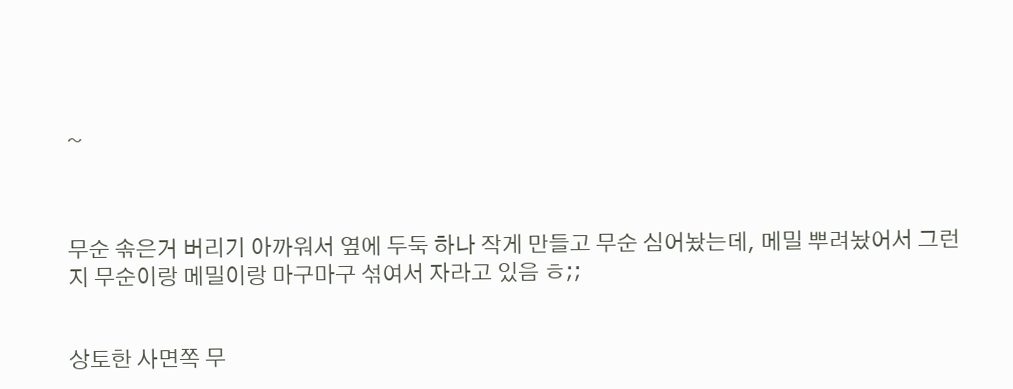~



무순 솎은거 버리기 아까워서 옆에 두둑 하나 작게 만들고 무순 심어놨는데, 메밀 뿌려놨어서 그런지 무순이랑 메밀이랑 마구마구 섞여서 자라고 있음 ㅎ;;


상토한 사면쪽 무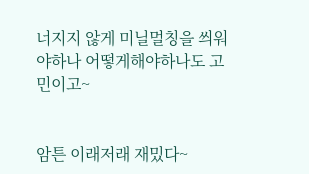너지지 않게 미닐멀칭을 씌워야하나 어떻게해야하나도 고민이고~


암튼 이래저래 재밌다~